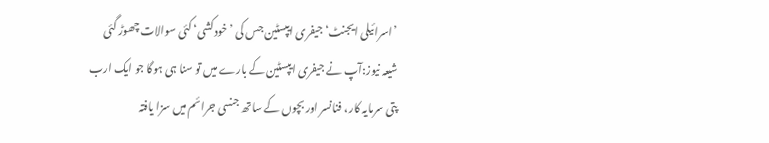’اسرائیلی ایجنٹ‘ جیفری ایپسٹین جس کی ’خودکشی‘ کئی سوالات چھوڑ گئی
شیعہ نیوز:آپ نے جیفری ایپسٹین کے بارے میں تو سنا ہی ہوگا جو ایک ارب پتی سرمایہ کار، فنانسر اور بچوں کے ساتھ جنسی جرائم میں سزا یافتہ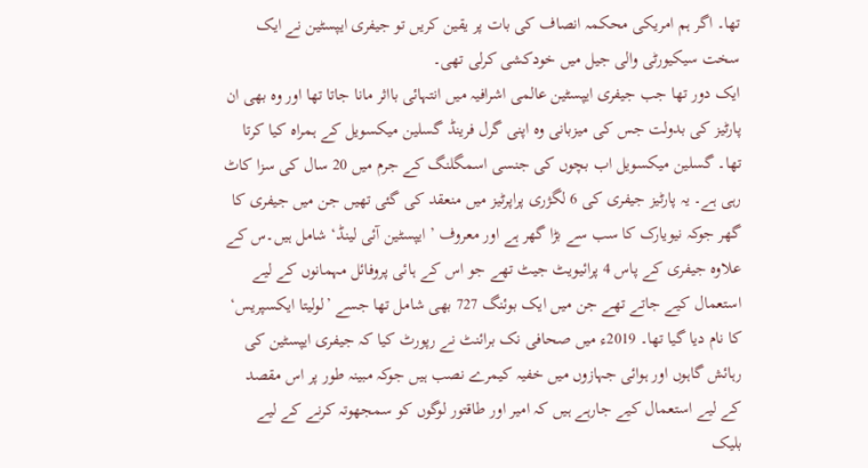تھا۔ اگر ہم امریکی محکمہ انصاف کی بات پر یقین کریں تو جیفری ایپسٹین نے ایک سخت سیکیورٹی والی جیل میں خودکشی کرلی تھی۔
ایک دور تھا جب جیفری ایپسٹین عالمی اشرافیہ میں انتہائی بااثر مانا جاتا تھا اور وہ بھی ان پارٹیز کی بدولت جس کی میزبانی وہ اپنی گرل فرینڈ گسلین میکسویل کے ہمراہ کیا کرتا تھا۔ گسلین میکسویل اب بچوں کی جنسی اسمگلنگ کے جرم میں 20 سال کی سزا کاٹ رہی ہے۔ یہ پارٹیز جیفری کی 6 لگژری پراپرٹیز میں منعقد کی گئی تھیں جن میں جیفری کا گھر جوکہ نیویارک کا سب سے بڑا گھر ہے اور معروف ’ایپسٹین آئی لینڈ‘ شامل ہیں۔س کے علاوہ جیفری کے پاس 4 پرائیویٹ جیٹ تھے جو اس کے ہائی پروفائل مہمانوں کے لیے استعمال کیے جاتے تھے جن میں ایک بوئنگ 727 بھی شامل تھا جسے ’لولیتا ایکسپریس‘ کا نام دیا گیا تھا۔ 2019ء میں صحافی نک برائنٹ نے رپورٹ کیا کہ جیفری ایپسٹین کی رہائش گاہوں اور ہوائی جہازوں میں خفیہ کیمرے نصب ہیں جوکہ مبینہ طور پر اس مقصد کے لیے استعمال کیے جارہے ہیں کہ امیر اور طاقتور لوگوں کو سمجھوتہ کرنے کے لیے بلیک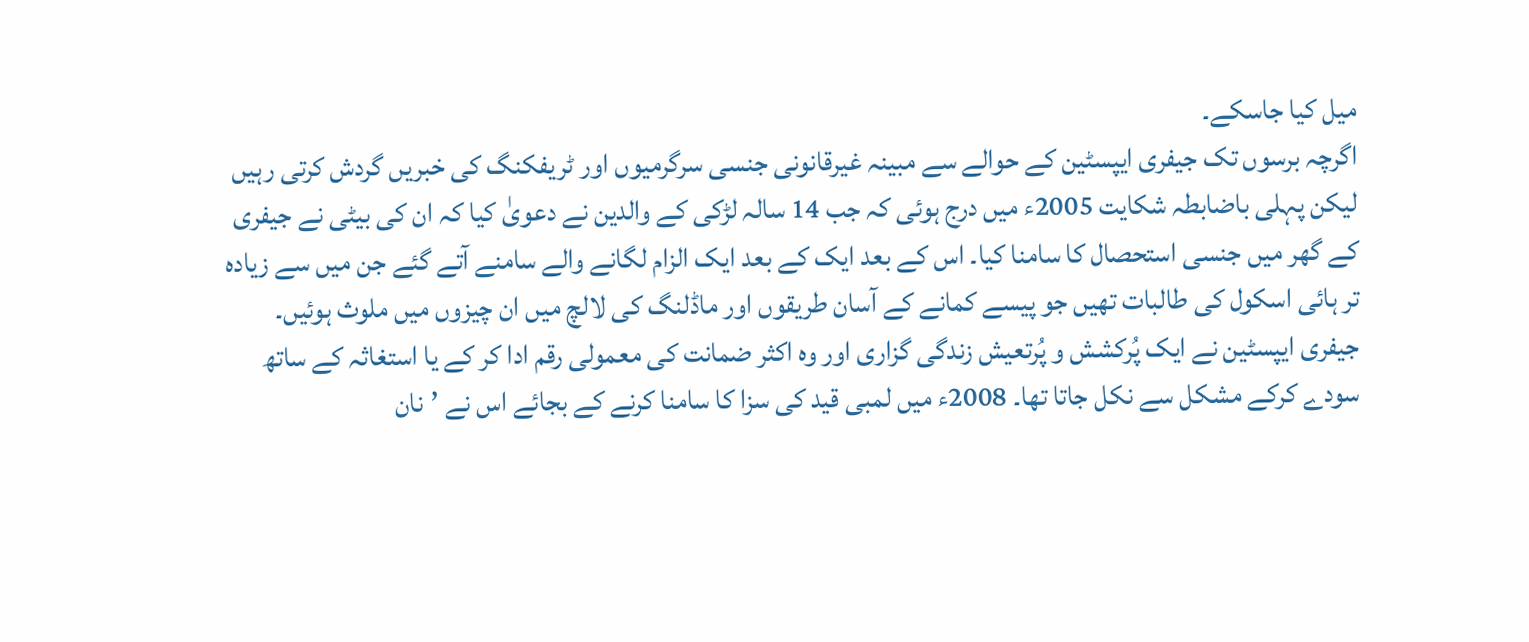میل کیا جاسکے۔
اگرچہ برسوں تک جیفری ایپسٹین کے حوالے سے مبینہ غیرقانونی جنسی سرگرمیوں اور ٹریفکنگ کی خبریں گردش کرتی رہیں لیکن پہلی باضابطہ شکایت 2005ء میں درج ہوئی کہ جب 14 سالہ لڑکی کے والدین نے دعویٰ کیا کہ ان کی بیٹی نے جیفری کے گھر میں جنسی استحصال کا سامنا کیا۔ اس کے بعد ایک کے بعد ایک الزام لگانے والے سامنے آتے گئے جن میں سے زیادہ تر ہائی اسکول کی طالبات تھیں جو پیسے کمانے کے آسان طریقوں اور ماڈلنگ کی لالچ میں ان چیزوں میں ملوث ہوئیں۔
جیفری ایپسٹین نے ایک پُرکشش و پُرتعیش زندگی گزاری اور وہ اکثر ضمانت کی معمولی رقم ادا کر کے یا استغاثہ کے ساتھ سودے کرکے مشکل سے نکل جاتا تھا۔ 2008ء میں لمبی قید کی سزا کا سامنا کرنے کے بجائے اس نے ’نان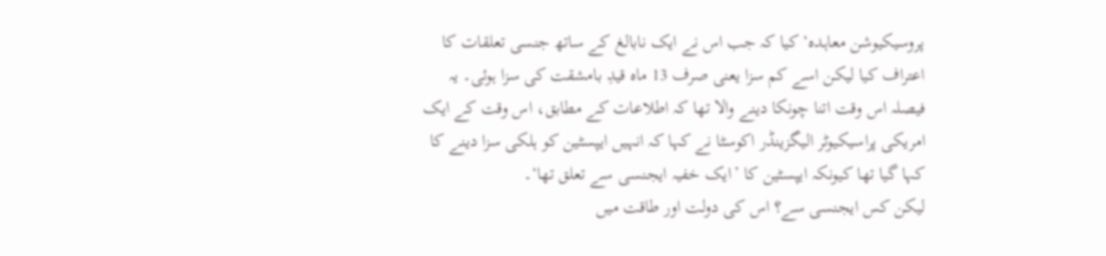پروسیکیوشن معاہدہ‘ کیا کہ جب اس نے ایک نابالغ کے ساتھ جنسی تعلقات کا اعتراف کیا لیکن اسے کم سزا یعنی صرف 13 ماہ قیدِ بامشقت کی سزا ہوئی۔ یہ فیصلہ اس وقت اتنا چونکا دینے والا تھا کہ اطلاعات کے مطابق، اس وقت کے ایک امریکی پراسیکیوٹر الیگزینڈر اکوسٹا نے کہا کہ انہیں ایپسٹین کو ہلکی سزا دینے کا کہا گیا تھا کیونکہ ایپسٹین کا ’ایک خفیہ ایجنسی سے تعلق تھا‘۔
لیکن کس ایجنسی سے؟ اس کی دولت اور طاقت میں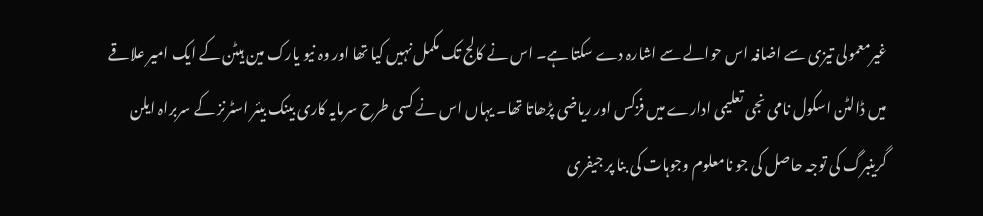غیرمعمولی تیزی سے اضافہ اس حوالے سے اشارہ دے سکتا ہے۔ اس نے کالج تک مکمل نہیں کیا تھا اور وہ نیو یارک مین ہیٹن کے ایک امیر علاقے میں ڈالٹن اسکول نامی نجی تعلیمی ادارے میں فزکس اور ریاضی پڑھاتا تھا۔ یہاں اس نے کسی طرح سرمایہ کاری بینک بیئر اسٹرنز کے سربراہ ایلن گرینبرگ کی توجہ حاصل کی جو نامعلوم وجوہات کی بنا پر جیفری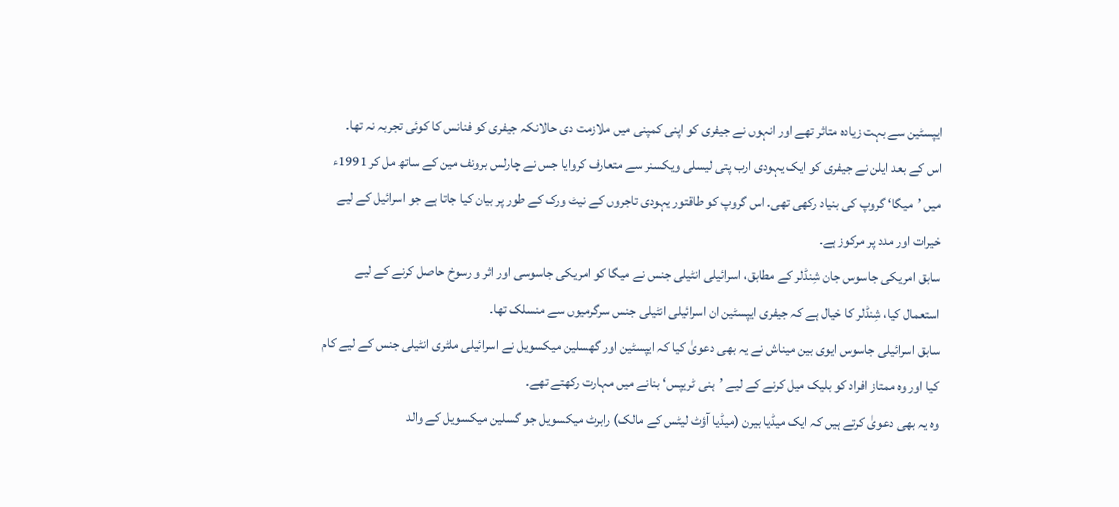ایپسٹین سے بہت زیادہ متاثر تھے اور انہوں نے جیفری کو اپنی کمپنی میں ملازمت دی حالانکہ جیفری کو فنانس کا کوئی تجربہ نہ تھا۔
اس کے بعد ایلن نے جیفری کو ایک یہودی ارب پتی لیسلی ویکسنر سے متعارف کروایا جس نے چارلس برونف مین کے ساتھ مل کر 1991ء میں ’میگا‘ گروپ کی بنیاد رکھی تھی۔ اس گروپ کو طاقتور یہودی تاجروں کے نیٹ ورک کے طور پر بیان کیا جاتا ہے جو اسرائیل کے لیے خیرات اور مدد پر مرکوز ہے۔
سابق امریکی جاسوس جان شِنڈلر کے مطابق، اسرائیلی انٹیلی جنس نے میگا کو امریکی جاسوسی اور اثر و رسوخ حاصل کرنے کے لیے استعمال کیا، شِنڈلر کا خیال ہے کہ جیفری ایپسٹین ان اسرائیلی انٹیلی جنس سرگرمیوں سے منسلک تھا۔
سابق اسرائیلی جاسوس ایوی بین میناش نے یہ بھی دعویٰ کیا کہ ایپسٹین اور گھسلین میکسویل نے اسرائیلی ملٹری انٹیلی جنس کے لیے کام کیا اور وہ ممتاز افراد کو بلیک میل کرنے کے لیے ’ہنی ٹریپس‘ بنانے میں مہارت رکھتے تھے۔
وہ یہ بھی دعویٰ کرتے ہیں کہ ایک میڈیا بیرن (میڈیا آؤٹ لیٹس کے مالک) رابرٹ میکسویل جو گسلین میکسویل کے والد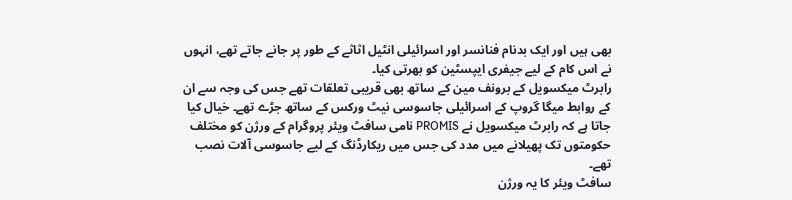بھی ہیں اور ایک بدنام فنانسر اور اسرائیلی انٹیل اثاثے کے طور پر جانے جاتے تھے، انہوں نے اس کام کے لیے جیفری ایپسٹین کو بھرتی کیا۔
رابرٹ میکسویل کے برونف مین کے ساتھ بھی قریبی تعلقات تھے جس کی وجہ سے ان کے روابط میگا گروپ کے اسرائیلی جاسوسی نیٹ ورکس کے ساتھ جڑے تھے۔ خیال کیا جاتا ہے کہ رابرٹ میکسویل نے PROMIS نامی سافٹ ویئر پروگرام کے ورژن کو مختلف حکومتوں تک پھیلانے میں مدد کی جس میں ریکارڈنگ کے لیے جاسوسی آلات نصب تھے۔
سافٹ ویئر کا یہ ورژن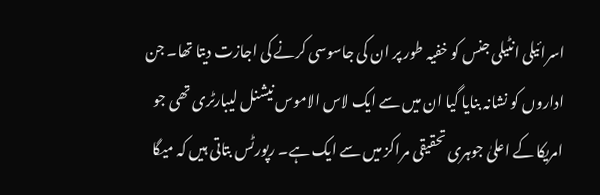اسرائیلی انٹیلی جنس کو خفیہ طور پر ان کی جاسوسی کرنے کی اجازت دیتا تھا۔ جن اداروں کو نشانہ بنایا گیا ان میں سے ایک لاس الاموس نیشنل لیبارٹری تھی جو امریکا کے اعلیٰ جوہری تحقیقی مراکز میں سے ایک ہے۔ رپورٹس بتاتی ہیں کہ میگا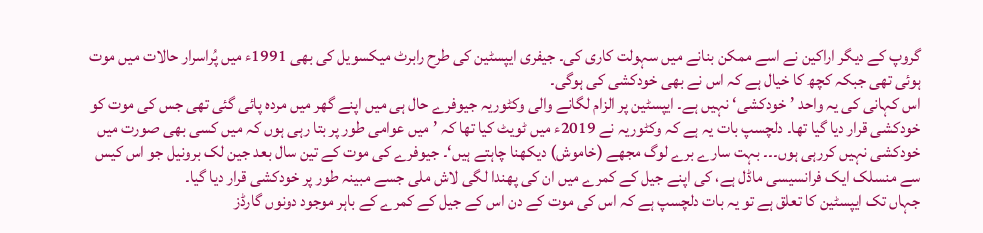گروپ کے دیگر اراکین نے اسے ممکن بنانے میں سہولت کاری کی۔ جیفری ایپسٹین کی طرح رابرٹ میکسویل کی بھی 1991ء میں پُراسرار حالات میں موت ہوئی تھی جبکہ کچھ کا خیال ہے کہ اس نے بھی خودکشی کی ہوگی۔
اس کہانی کی یہ واحد ’خودکشی‘ نہیں ہے۔ ایپسٹین پر الزام لگانے والی وکٹوریہ جیوفرے حال ہی میں اپنے گھر میں مردہ پائی گئی تھی جس کی موت کو خودکشی قرار دیا گیا تھا۔ دلچسپ بات یہ ہے کہ وکٹوریہ نے 2019ء میں ٹویٹ کیا تھا کہ ’میں عوامی طور پر بتا رہی ہوں کہ میں کسی بھی صورت میں خودکشی نہیں کررہی ہوں۔۔۔ بہت سارے برے لوگ مجھے (خاموش) دیکھنا چاہتے ہیں‘۔ جیوفرے کی موت کے تین سال بعد جین لک برونیل جو اس کیس سے منسلک ایک فرانسیسی ماڈل ہے، کی اپنے جیل کے کمرے میں ان کی پھندا لگی لاش ملی جسے مبینہ طور پر خودکشی قرار دیا گیا۔
جہاں تک ایپسٹین کا تعلق ہے تو یہ بات دلچسپ ہے کہ اس کی موت کے دن اس کے جیل کے کمرے کے باہر موجود دونوں گارڈز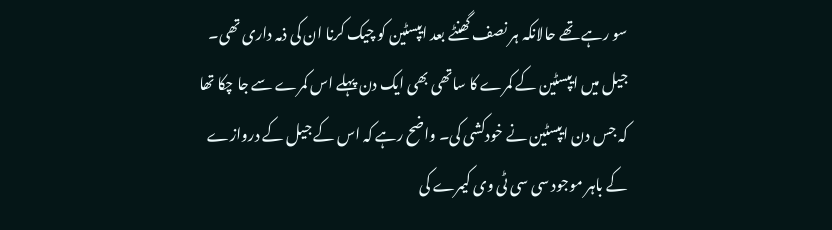سو رہے تھے حالانکہ ہر نصف گھنٹے بعد ایپسٹین کو چیک کرنا ان کی ذمہ داری تھی۔ جیل میں ایپسٹین کے کمرے کا ساتھی بھی ایک دن پہلے اس کمرے سے جا چکا تھا کہ جس دن ایپسٹین نے خودکشی کی۔ واضح رہے کہ اس کے جیل کے دروازے کے باہر موجود سی سی ٹی وی کیمرے کی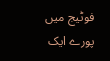فوٹیج میں پورے ایک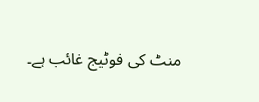منٹ کی فوٹیج غائب ہے۔